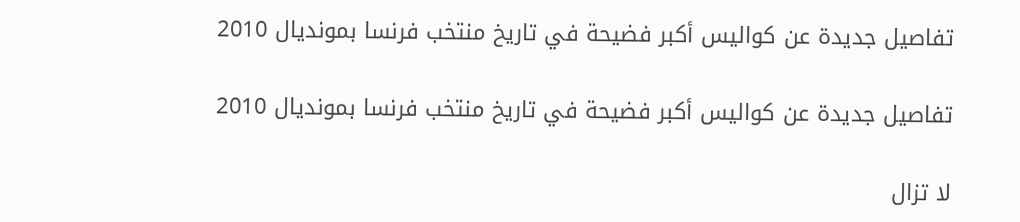تفاصيل جديدة عن كواليس أكبر فضيحة في تاريخ منتخب فرنسا بمونديال 2010

تفاصيل جديدة عن كواليس أكبر فضيحة في تاريخ منتخب فرنسا بمونديال 2010

لا تزال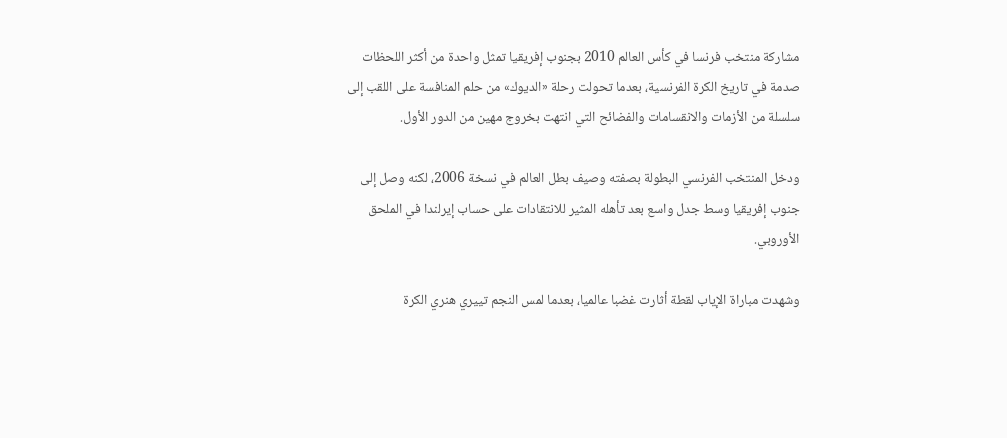مشاركة منتخب فرنسا في كأس العالم 2010 بجنوب إفريقيا تمثل واحدة من أكثر اللحظات صدمة في تاريخ الكرة الفرنسية، بعدما تحولت رحلة «الديوك» من حلم المنافسة على اللقب إلى سلسلة من الأزمات والانقسامات والفضائح التي انتهت بخروج مهين من الدور الأول.

ودخل المنتخب الفرنسي البطولة بصفته وصيف بطل العالم في نسخة 2006، لكنه وصل إلى جنوب إفريقيا وسط جدل واسع بعد تأهله المثير للانتقادات على حساب إيرلندا في الملحق الأوروبي.

وشهدت مباراة الإياب لقطة أثارت غضبا عالميا، بعدما لمس النجم تييري هنري الكرة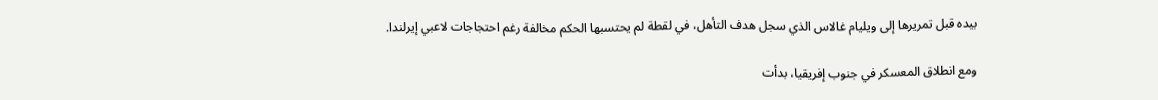بيده قبل تمريرها إلى ويليام غالاس الذي سجل هدف التأهل، في لقطة لم يحتسبها الحكم مخالفة رغم احتجاجات لاعبي إيرلندا.

ومع انطلاق المعسكر في جنوب إفريقيا، بدأت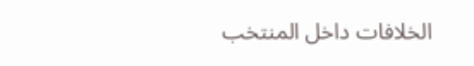الخلافات داخل المنتخب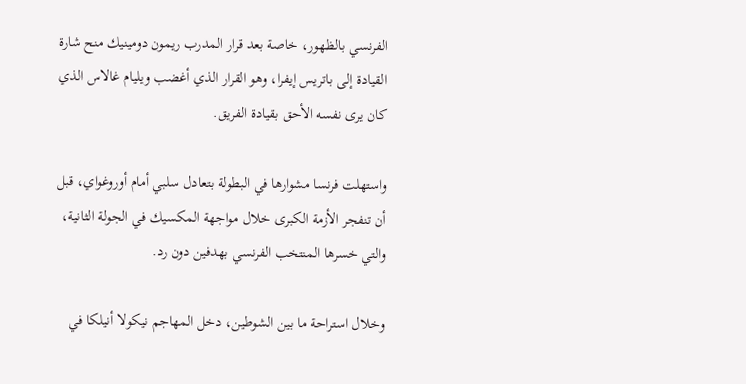الفرنسي بالظهور، خاصة بعد قرار المدرب ريمون دومينيك منح شارة القيادة إلى باتريس إيفرا، وهو القرار الذي أغضب ويليام غالاس الذي كان يرى نفسه الأحق بقيادة الفريق.

واستهلت فرنسا مشوارها في البطولة بتعادل سلبي أمام أوروغواي، قبل أن تنفجر الأزمة الكبرى خلال مواجهة المكسيك في الجولة الثانية، والتي خسرها المنتخب الفرنسي بهدفين دون رد.

وخلال استراحة ما بين الشوطين، دخل المهاجم نيكولا أنيلكا في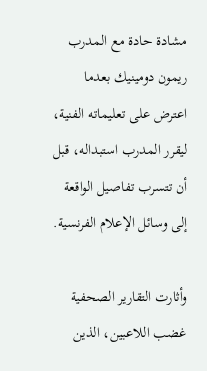مشادة حادة مع المدرب ريمون دومينيك بعدما اعترض على تعليماته الفنية، ليقرر المدرب استبداله، قبل أن تتسرب تفاصيل الواقعة إلى وسائل الإعلام الفرنسية.

وأثارت التقارير الصحفية غضب اللاعبين، الذين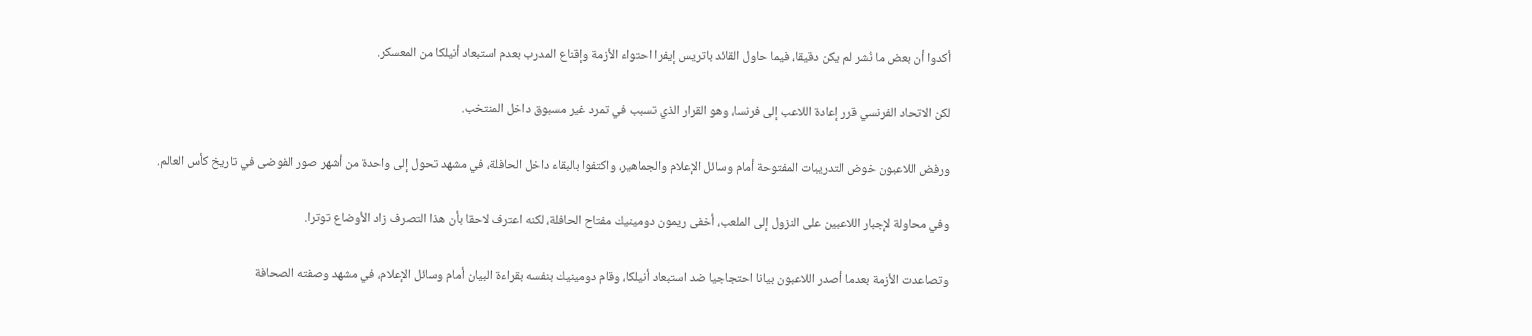أكدوا أن بعض ما نُشر لم يكن دقيقا، فيما حاول القائد باتريس إيفرا احتواء الأزمة وإقناع المدرب بعدم استبعاد أنيلكا من المعسكر.

لكن الاتحاد الفرنسي قرر إعادة اللاعب إلى فرنسا، وهو القرار الذي تسبب في تمرد غير مسبوق داخل المنتخب.

ورفض اللاعبون خوض التدريبات المفتوحة أمام وسائل الإعلام والجماهير، واكتفوا بالبقاء داخل الحافلة، في مشهد تحول إلى واحدة من أشهر صور الفوضى في تاريخ كأس العالم.

وفي محاولة لإجبار اللاعبين على النزول إلى الملعب، أخفى ريمون دومينيك مفتاح الحافلة، لكنه اعترف لاحقا بأن هذا التصرف زاد الأوضاع توترا.

وتصاعدت الأزمة بعدما أصدر اللاعبون بيانا احتجاجيا ضد استبعاد أنيلكا، وقام دومينيك بنفسه بقراءة البيان أمام وسائل الإعلام، في مشهد وصفته الصحافة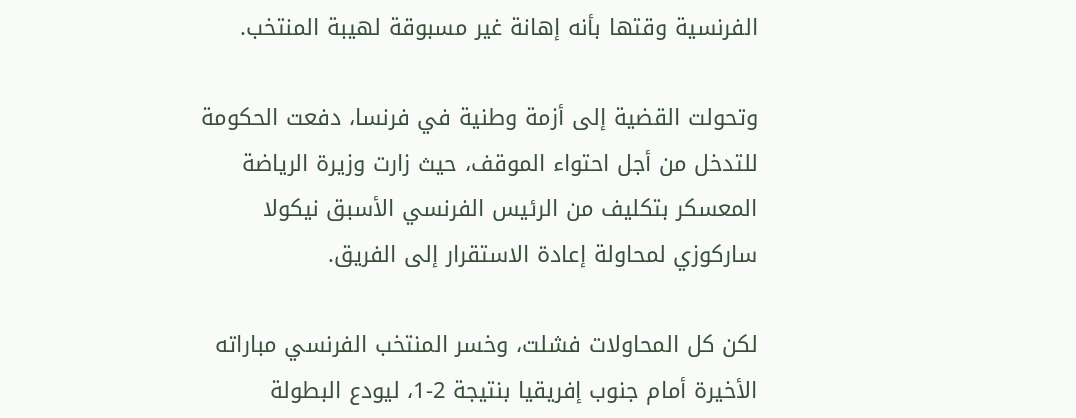الفرنسية وقتها بأنه إهانة غير مسبوقة لهيبة المنتخب.

وتحولت القضية إلى أزمة وطنية في فرنسا، دفعت الحكومة للتدخل من أجل احتواء الموقف، حيث زارت وزيرة الرياضة المعسكر بتكليف من الرئيس الفرنسي الأسبق نيكولا ساركوزي لمحاولة إعادة الاستقرار إلى الفريق.

لكن كل المحاولات فشلت، وخسر المنتخب الفرنسي مباراته الأخيرة أمام جنوب إفريقيا بنتيجة 2-1، ليودع البطولة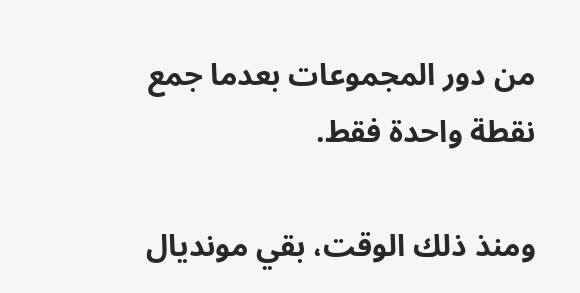من دور المجموعات بعدما جمع نقطة واحدة فقط.

ومنذ ذلك الوقت، بقي مونديال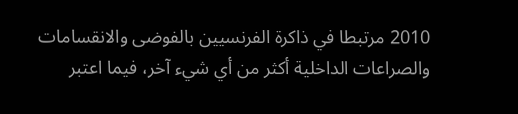2010 مرتبطا في ذاكرة الفرنسيين بالفوضى والانقسامات والصراعات الداخلية أكثر من أي شيء آخر، فيما اعتبر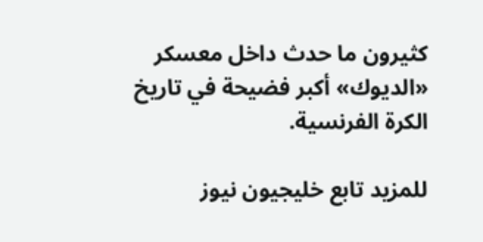كثيرون ما حدث داخل معسكر «الديوك» أكبر فضيحة في تاريخ الكرة الفرنسية.

للمزيد تابع خليجيون نيوز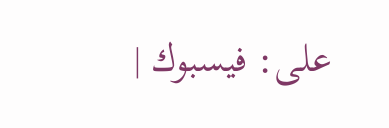على: فيسبوك |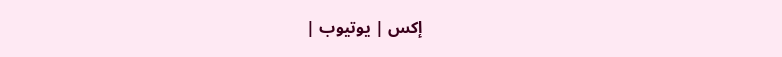إكس | يوتيوب |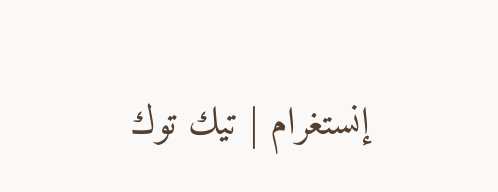إنستغرام | تيك توك